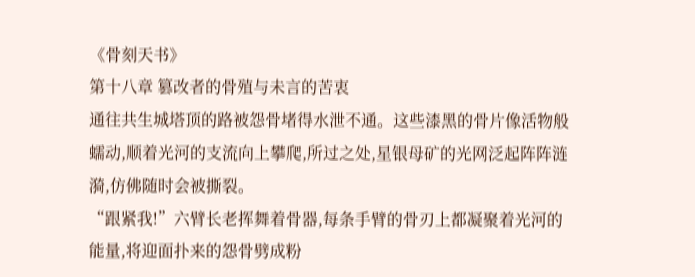《骨刻天书》
第十八章 篡改者的骨殖与未言的苦衷
通往共生城塔顶的路被怨骨堵得水泄不通。这些漆黑的骨片像活物般蠕动,顺着光河的支流向上攀爬,所过之处,星银母矿的光网泛起阵阵涟漪,仿佛随时会被撕裂。
“跟紧我!”六臂长老挥舞着骨器,每条手臂的骨刃上都凝聚着光河的能量,将迎面扑来的怨骨劈成粉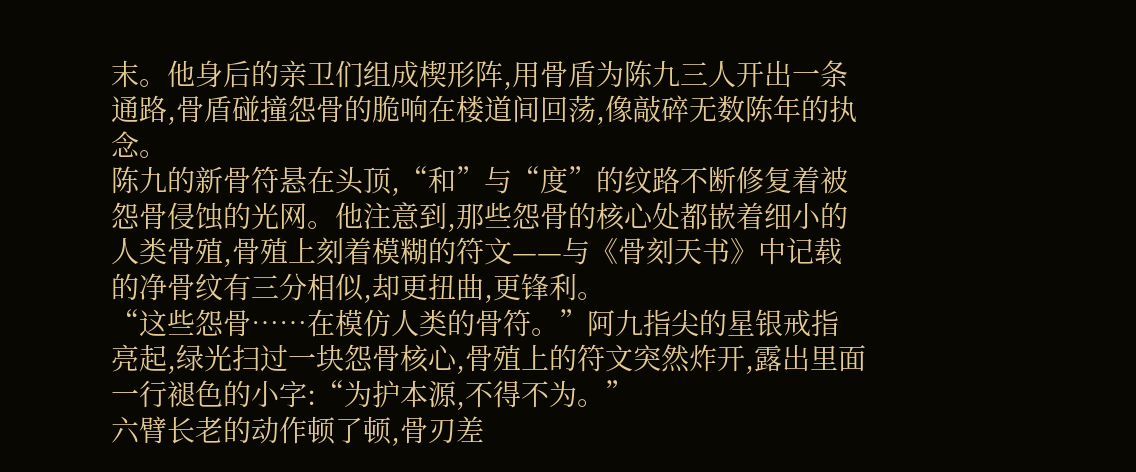末。他身后的亲卫们组成楔形阵,用骨盾为陈九三人开出一条通路,骨盾碰撞怨骨的脆响在楼道间回荡,像敲碎无数陈年的执念。
陈九的新骨符悬在头顶,“和”与“度”的纹路不断修复着被怨骨侵蚀的光网。他注意到,那些怨骨的核心处都嵌着细小的人类骨殖,骨殖上刻着模糊的符文——与《骨刻天书》中记载的净骨纹有三分相似,却更扭曲,更锋利。
“这些怨骨……在模仿人类的骨符。”阿九指尖的星银戒指亮起,绿光扫过一块怨骨核心,骨殖上的符文突然炸开,露出里面一行褪色的小字:“为护本源,不得不为。”
六臂长老的动作顿了顿,骨刃差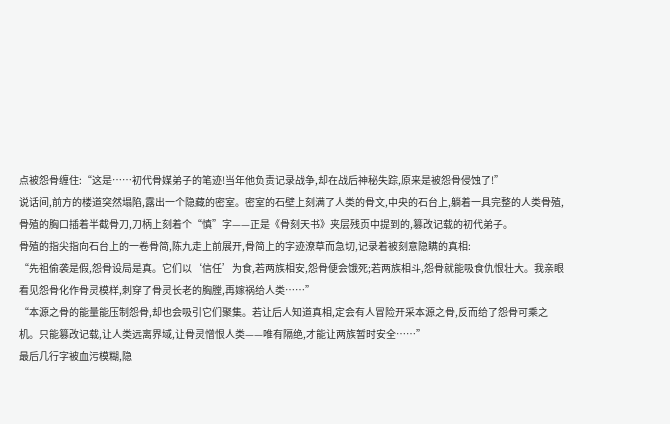点被怨骨缠住:“这是……初代骨媒弟子的笔迹!当年他负责记录战争,却在战后神秘失踪,原来是被怨骨侵蚀了!”
说话间,前方的楼道突然塌陷,露出一个隐藏的密室。密室的石壁上刻满了人类的骨文,中央的石台上,躺着一具完整的人类骨殖,骨殖的胸口插着半截骨刀,刀柄上刻着个“慎”字——正是《骨刻天书》夹层残页中提到的,篡改记载的初代弟子。
骨殖的指尖指向石台上的一卷骨简,陈九走上前展开,骨简上的字迹潦草而急切,记录着被刻意隐瞒的真相:
“先祖偷袭是假,怨骨设局是真。它们以‘信任’为食,若两族相安,怨骨便会饿死;若两族相斗,怨骨就能吸食仇恨壮大。我亲眼看见怨骨化作骨灵模样,刺穿了骨灵长老的胸膛,再嫁祸给人类……”
“本源之骨的能量能压制怨骨,却也会吸引它们聚集。若让后人知道真相,定会有人冒险开采本源之骨,反而给了怨骨可乘之机。只能篡改记载,让人类远离界域,让骨灵憎恨人类——唯有隔绝,才能让两族暂时安全……”
最后几行字被血污模糊,隐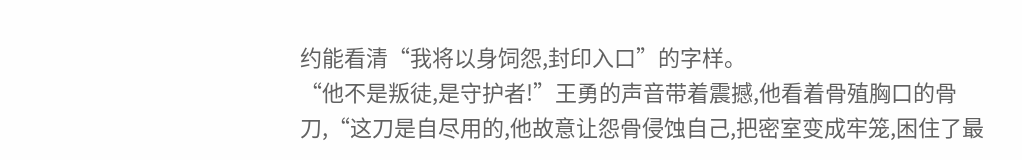约能看清“我将以身饲怨,封印入口”的字样。
“他不是叛徒,是守护者!”王勇的声音带着震撼,他看着骨殖胸口的骨刀,“这刀是自尽用的,他故意让怨骨侵蚀自己,把密室变成牢笼,困住了最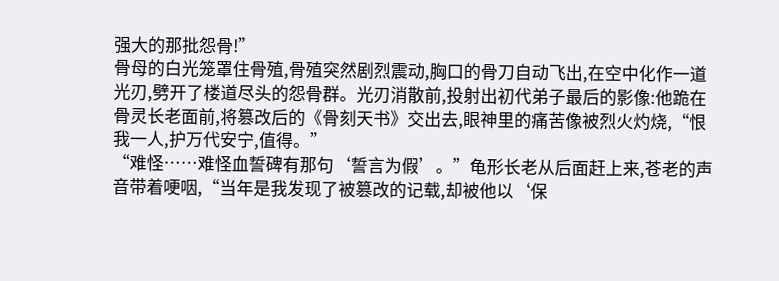强大的那批怨骨!”
骨母的白光笼罩住骨殖,骨殖突然剧烈震动,胸口的骨刀自动飞出,在空中化作一道光刃,劈开了楼道尽头的怨骨群。光刃消散前,投射出初代弟子最后的影像:他跪在骨灵长老面前,将篡改后的《骨刻天书》交出去,眼神里的痛苦像被烈火灼烧,“恨我一人,护万代安宁,值得。”
“难怪……难怪血誓碑有那句‘誓言为假’。”龟形长老从后面赶上来,苍老的声音带着哽咽,“当年是我发现了被篡改的记载,却被他以‘保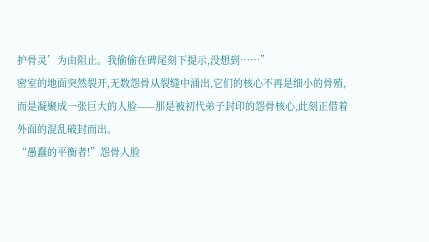护骨灵’为由阻止。我偷偷在碑尾刻下提示,没想到……”
密室的地面突然裂开,无数怨骨从裂缝中涌出,它们的核心不再是细小的骨殖,而是凝聚成一张巨大的人脸——那是被初代弟子封印的怨骨核心,此刻正借着外面的混乱破封而出。
“愚蠢的平衡者!”怨骨人脸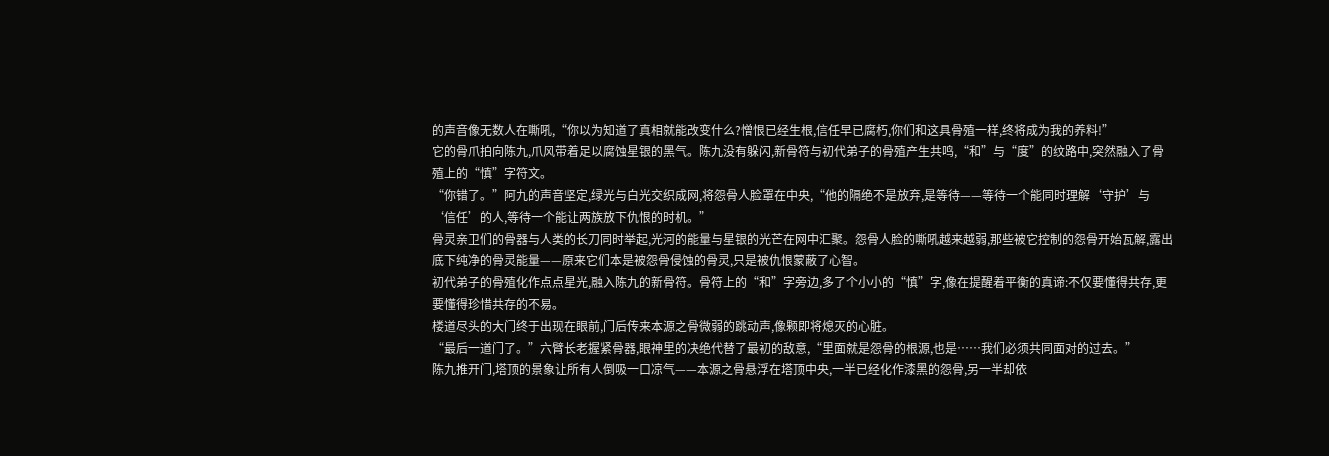的声音像无数人在嘶吼,“你以为知道了真相就能改变什么?憎恨已经生根,信任早已腐朽,你们和这具骨殖一样,终将成为我的养料!”
它的骨爪拍向陈九,爪风带着足以腐蚀星银的黑气。陈九没有躲闪,新骨符与初代弟子的骨殖产生共鸣,“和”与“度”的纹路中,突然融入了骨殖上的“慎”字符文。
“你错了。”阿九的声音坚定,绿光与白光交织成网,将怨骨人脸罩在中央,“他的隔绝不是放弃,是等待——等待一个能同时理解‘守护’与‘信任’的人,等待一个能让两族放下仇恨的时机。”
骨灵亲卫们的骨器与人类的长刀同时举起,光河的能量与星银的光芒在网中汇聚。怨骨人脸的嘶吼越来越弱,那些被它控制的怨骨开始瓦解,露出底下纯净的骨灵能量——原来它们本是被怨骨侵蚀的骨灵,只是被仇恨蒙蔽了心智。
初代弟子的骨殖化作点点星光,融入陈九的新骨符。骨符上的“和”字旁边,多了个小小的“慎”字,像在提醒着平衡的真谛:不仅要懂得共存,更要懂得珍惜共存的不易。
楼道尽头的大门终于出现在眼前,门后传来本源之骨微弱的跳动声,像颗即将熄灭的心脏。
“最后一道门了。”六臂长老握紧骨器,眼神里的决绝代替了最初的敌意,“里面就是怨骨的根源,也是……我们必须共同面对的过去。”
陈九推开门,塔顶的景象让所有人倒吸一口凉气——本源之骨悬浮在塔顶中央,一半已经化作漆黑的怨骨,另一半却依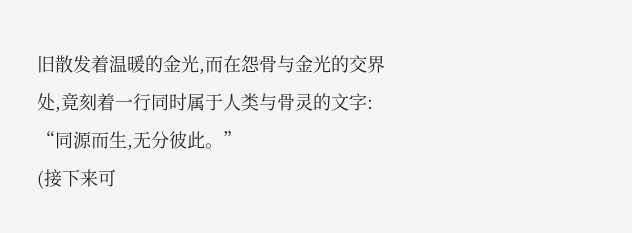旧散发着温暖的金光,而在怨骨与金光的交界处,竟刻着一行同时属于人类与骨灵的文字:
“同源而生,无分彼此。”
(接下来可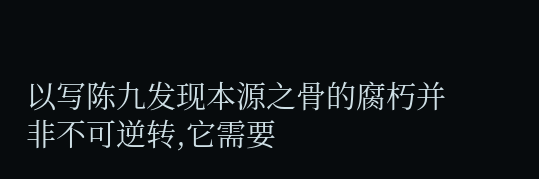以写陈九发现本源之骨的腐朽并非不可逆转,它需要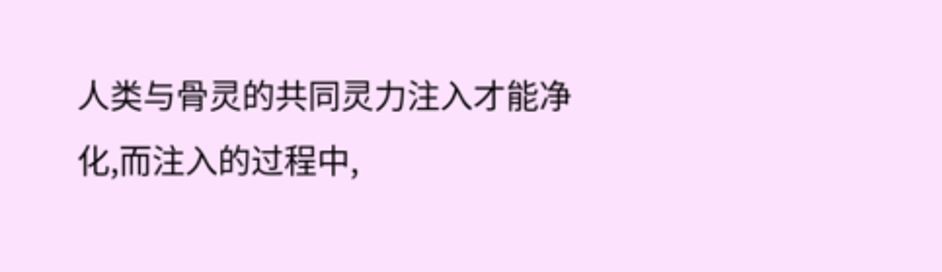人类与骨灵的共同灵力注入才能净化,而注入的过程中,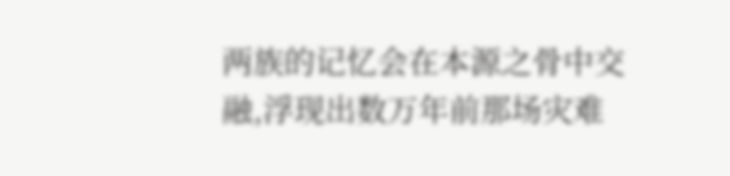两族的记忆会在本源之骨中交融,浮现出数万年前那场灾难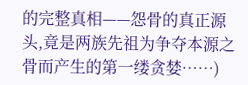的完整真相——怨骨的真正源头,竟是两族先祖为争夺本源之骨而产生的第一缕贪婪……)